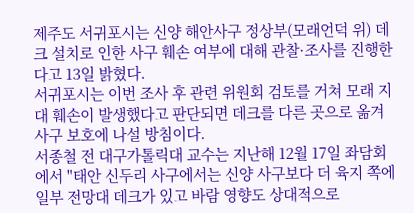제주도 서귀포시는 신양 해안사구 정상부(모래언덕 위) 데크 설치로 인한 사구 훼손 여부에 대해 관찰·조사를 진행한다고 13일 밝혔다.
서귀포시는 이번 조사 후 관련 위원회 검토를 거쳐 모래 지대 훼손이 발생했다고 판단되면 데크를 다른 곳으로 옮겨 사구 보호에 나설 방침이다.
서종철 전 대구가톨릭대 교수는 지난해 12월 17일 좌담회에서 "태안 신두리 사구에서는 신양 사구보다 더 육지 쪽에 일부 전망대 데크가 있고 바람 영향도 상대적으로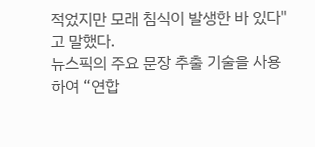적었지만 모래 침식이 발생한 바 있다"고 말했다.
뉴스픽의 주요 문장 추출 기술을 사용하여 “연합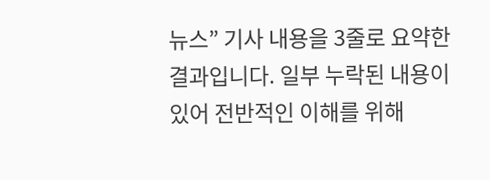뉴스” 기사 내용을 3줄로 요약한 결과입니다. 일부 누락된 내용이 있어 전반적인 이해를 위해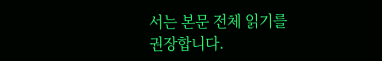서는 본문 전체 읽기를 권장합니다.